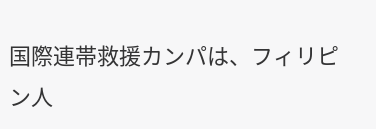国際連帯救援カンパは、フィリピン人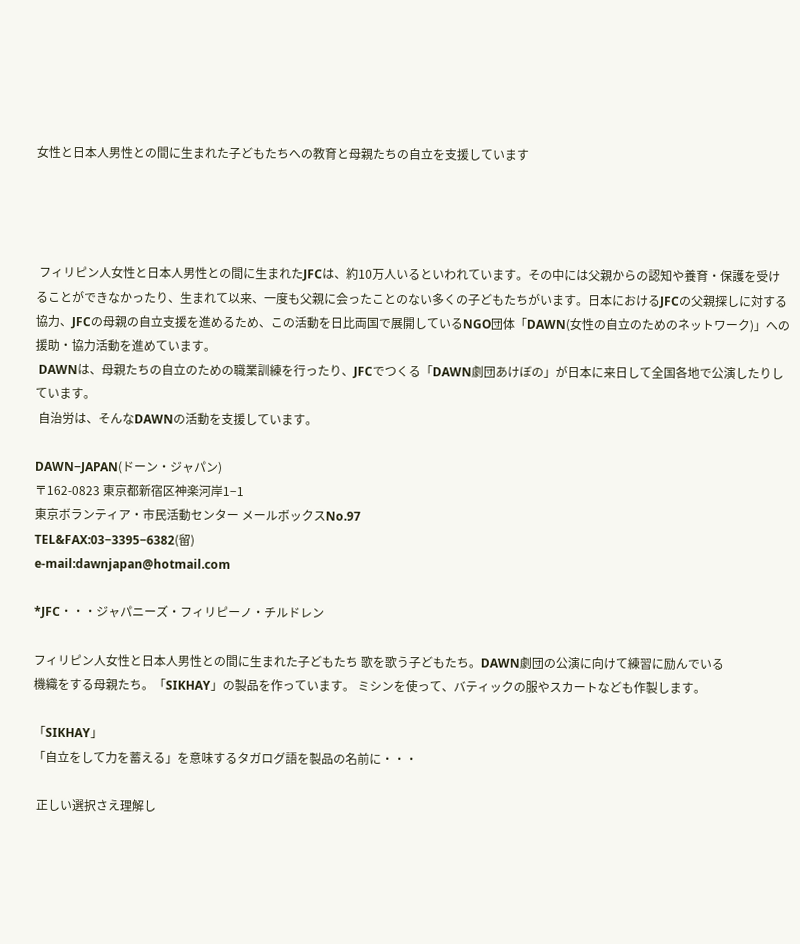女性と日本人男性との間に生まれた子どもたちへの教育と母親たちの自立を支援しています




 フィリピン人女性と日本人男性との間に生まれたJFCは、約10万人いるといわれています。その中には父親からの認知や養育・保護を受けることができなかったり、生まれて以来、一度も父親に会ったことのない多くの子どもたちがいます。日本におけるJFCの父親探しに対する協力、JFCの母親の自立支援を進めるため、この活動を日比両国で展開しているNGO団体「DAWN(女性の自立のためのネットワーク)」への援助・協力活動を進めています。
 DAWNは、母親たちの自立のための職業訓練を行ったり、JFCでつくる「DAWN劇団あけぼの」が日本に来日して全国各地で公演したりしています。
 自治労は、そんなDAWNの活動を支援しています。

DAWN−JAPAN(ドーン・ジャパン)
〒162-0823 東京都新宿区神楽河岸1−1
東京ボランティア・市民活動センター メールボックスNo.97
TEL&FAX:03−3395−6382(留)
e-mail:dawnjapan@hotmail.com

*JFC・・・ジャパニーズ・フィリピーノ・チルドレン

フィリピン人女性と日本人男性との間に生まれた子どもたち 歌を歌う子どもたち。DAWN劇団の公演に向けて練習に励んでいる
機織をする母親たち。「SIKHAY」の製品を作っています。 ミシンを使って、バティックの服やスカートなども作製します。

「SIKHAY」
「自立をして力を蓄える」を意味するタガログ語を製品の名前に・・・

 正しい選択さえ理解し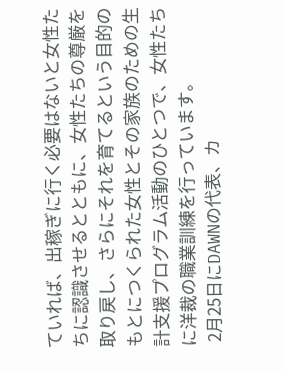ていれば、出稼ぎに行く必要はないと女性たちに認識させるとともに、女性たちの尊厳を取り戻し、さらにそれを育てるという目的のもとにつくられた女性とその家族のための生計支援プログラム活動のひとつで、女性たちに洋裁の職業訓練を行っています。
 2月25日にDAWNの代表、カ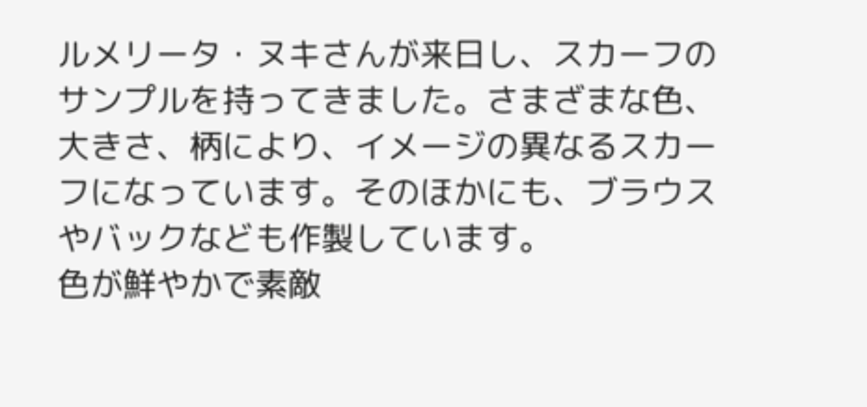ルメリータ・ヌキさんが来日し、スカーフのサンプルを持ってきました。さまざまな色、大きさ、柄により、イメージの異なるスカーフになっています。そのほかにも、ブラウスやバックなども作製しています。
色が鮮やかで素敵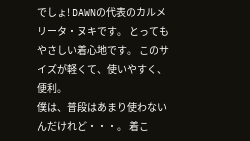でしょ! DAWNの代表のカルメリータ・ヌキです。 とってもやさしい着心地です。 このサイズが軽くて、使いやすく、便利。
僕は、普段はあまり使わないんだけれど・・・。 着こ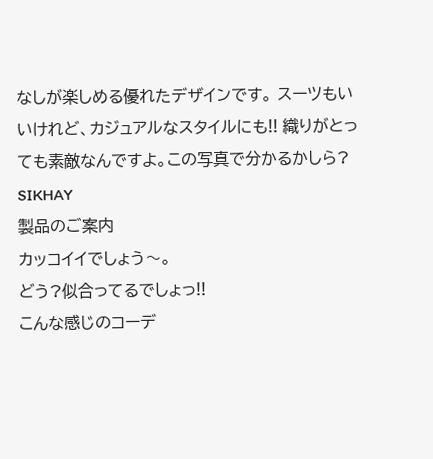なしが楽しめる優れたデザインです。 スーツもいいけれど、カジュアルなスタイルにも!! 織りがとっても素敵なんですよ。この写真で分かるかしら?
SIKHAY
製品のご案内
カッコイイでしょう〜。
どう?似合ってるでしょっ!!
こんな感じのコーデ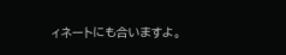ィネートにも合いますよ。